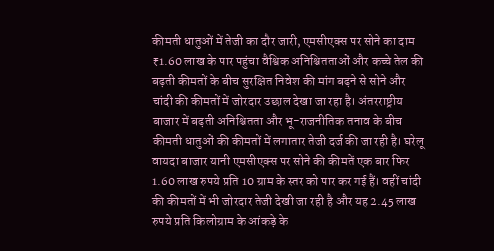कीमती धातुओं में तेजी का दौर जारी, एमसीएक्स पर सोने का दाम ₹1.60 लाख के पार पहुंचा वैश्विक अनिश्चितताओं और कच्चे तेल की बढ़ती कीमतों के बीच सुरक्षित निवेश की मांग बढ़ने से सोने और चांदी की कीमतों में जोरदार उछाल देखा जा रहा है। अंतरराष्ट्रीय बाजार में बढ़ती अनिश्चितता और भू-राजनीतिक तनाव के बीच कीमती धातुओं की कीमतों में लगातार तेजी दर्ज की जा रही है। घरेलू वायदा बाजार यानी एमसीएक्स पर सोने की कीमतें एक बार फिर 1.60 लाख रुपये प्रति 10 ग्राम के स्तर को पार कर गई हैं। वहीं चांदी की कीमतों में भी जोरदार तेजी देखी जा रही है और यह 2.45 लाख रुपये प्रति किलोग्राम के आंकड़े के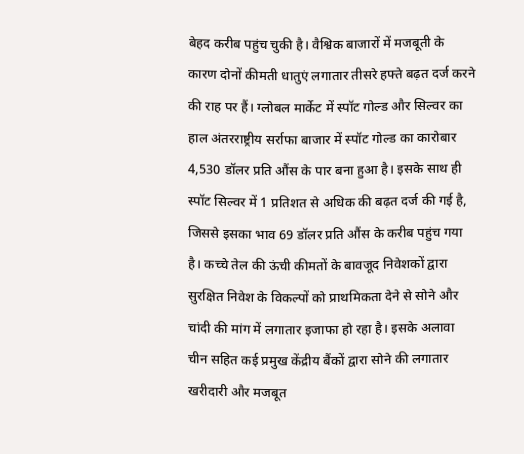बेहद करीब पहुंच चुकी है। वैश्विक बाजारों में मजबूती के कारण दोनों कीमती धातुएं लगातार तीसरे हफ्ते बढ़त दर्ज करने की राह पर हैं। ग्लोबल मार्केट में स्पॉट गोल्ड और सिल्वर का हाल अंतरराष्ट्रीय सर्राफा बाजार में स्पॉट गोल्ड का कारोबार 4,530 डॉलर प्रति औंस के पार बना हुआ है। इसके साथ ही स्पॉट सिल्वर में 1 प्रतिशत से अधिक की बढ़त दर्ज की गई है, जिससे इसका भाव 69 डॉलर प्रति औंस के करीब पहुंच गया है। कच्चे तेल की ऊंची कीमतों के बावजूद निवेशकों द्वारा सुरक्षित निवेश के विकल्पों को प्राथमिकता देने से सोने और चांदी की मांग में लगातार इजाफा हो रहा है। इसके अलावा चीन सहित कई प्रमुख केंद्रीय बैंकों द्वारा सोने की लगातार खरीदारी और मजबूत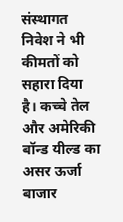संस्थागत निवेश ने भी कीमतों को सहारा दिया है। कच्चे तेल और अमेरिकी बॉन्ड यील्ड का असर ऊर्जा बाजार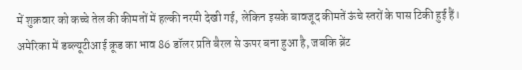में शुक्रवार को कच्चे तेल की कीमतों में हल्की नरमी देखी गई, लेकिन इसके बावजूद कीमतें ऊंचे स्तरों के पास टिकी हुई हैं। अमेरिका में डब्ल्यूटीआई क्रूड का भाव 86 डॉलर प्रति बैरल से ऊपर बना हुआ है, जबकि ब्रेंट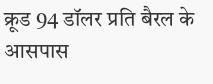क्रूड 94 डॉलर प्रति बैरल के आसपास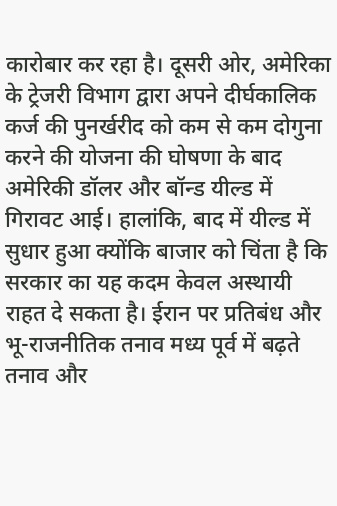कारोबार कर रहा है। दूसरी ओर, अमेरिका के ट्रेजरी विभाग द्वारा अपने दीर्घकालिक कर्ज की पुनर्खरीद को कम से कम दोगुना करने की योजना की घोषणा के बाद अमेरिकी डॉलर और बॉन्ड यील्ड में गिरावट आई। हालांकि, बाद में यील्ड में सुधार हुआ क्योंकि बाजार को चिंता है कि सरकार का यह कदम केवल अस्थायी राहत दे सकता है। ईरान पर प्रतिबंध और भू-राजनीतिक तनाव मध्य पूर्व में बढ़ते तनाव और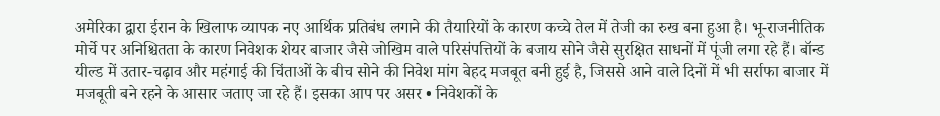अमेरिका द्वारा ईरान के खिलाफ व्यापक नए आर्थिक प्रतिबंध लगाने की तैयारियों के कारण कच्चे तेल में तेजी का रुख बना हुआ है। भू-राजनीतिक मोर्चे पर अनिश्चितता के कारण निवेशक शेयर बाजार जैसे जोखिम वाले परिसंपत्तियों के बजाय सोने जैसे सुरक्षित साधनों में पूंजी लगा रहे हैं। बॉन्ड यील्ड में उतार-चढ़ाव और महंगाई की चिंताओं के बीच सोने की निवेश मांग बेहद मजबूत बनी हुई है, जिससे आने वाले दिनों में भी सर्राफा बाजार में मजबूती बने रहने के आसार जताए जा रहे हैं। इसका आप पर असर • निवेशकों के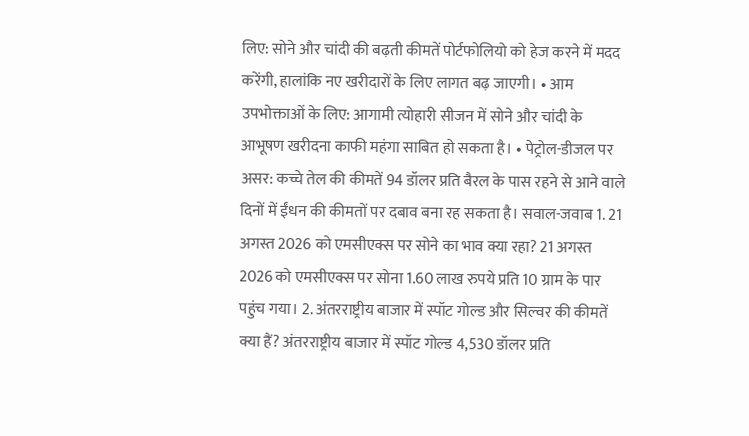लिए: सोने और चांदी की बढ़ती कीमतें पोर्टफोलियो को हेज करने में मदद करेंगी, हालांकि नए खरीदारों के लिए लागत बढ़ जाएगी। • आम उपभोक्ताओं के लिए: आगामी त्योहारी सीजन में सोने और चांदी के आभूषण खरीदना काफी महंगा साबित हो सकता है। • पेट्रोल-डीजल पर असर: कच्चे तेल की कीमतें 94 डॉलर प्रति बैरल के पास रहने से आने वाले दिनों में ईंधन की कीमतों पर दबाव बना रह सकता है। सवाल-जवाब 1. 21 अगस्त 2026 को एमसीएक्स पर सोने का भाव क्या रहा? 21 अगस्त 2026 को एमसीएक्स पर सोना 1.60 लाख रुपये प्रति 10 ग्राम के पार पहुंच गया। 2. अंतरराष्ट्रीय बाजार में स्पॉट गोल्ड और सिल्वर की कीमतें क्या हैं? अंतरराष्ट्रीय बाजार में स्पॉट गोल्ड 4,530 डॉलर प्रति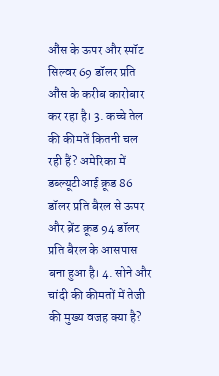औंस के ऊपर और स्पॉट सिल्वर 69 डॉलर प्रति औंस के करीब कारोबार कर रहा है। 3. कच्चे तेल की कीमतें कितनी चल रही हैं? अमेरिका में डब्ल्यूटीआई क्रूड 86 डॉलर प्रति बैरल से ऊपर और ब्रेंट क्रूड 94 डॉलर प्रति बैरल के आसपास बना हुआ है। 4. सोने और चांदी की कीमतों में तेजी की मुख्य वजह क्या है?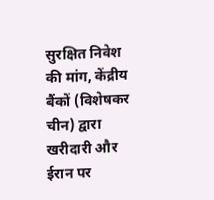सुरक्षित निवेश की मांग, केंद्रीय बैंकों (विशेषकर चीन) द्वारा खरीदारी और ईरान पर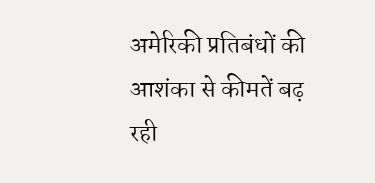अमेरिकी प्रतिबंधों की आशंका से कीमतें बढ़ रही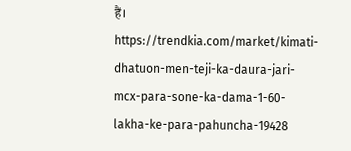हैं। https://trendkia.com/market/kimati-dhatuon-men-teji-ka-daura-jari-mcx-para-sone-ka-dama-1-60-lakha-ke-para-pahuncha-19428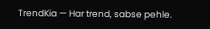TrendKia — Har trend, sabse pehle.